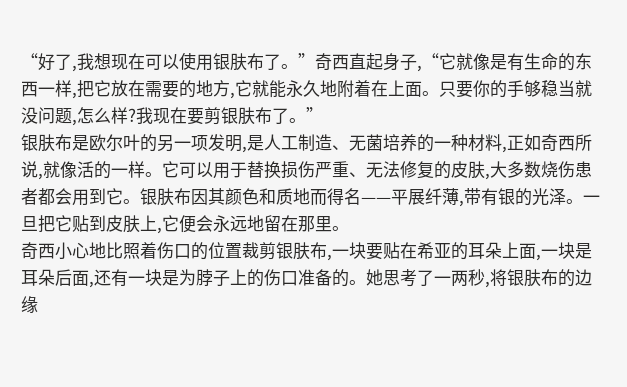“好了,我想现在可以使用银肤布了。”奇西直起身子,“它就像是有生命的东西一样,把它放在需要的地方,它就能永久地附着在上面。只要你的手够稳当就没问题,怎么样?我现在要剪银肤布了。”
银肤布是欧尔叶的另一项发明,是人工制造、无菌培养的一种材料,正如奇西所说,就像活的一样。它可以用于替换损伤严重、无法修复的皮肤,大多数烧伤患者都会用到它。银肤布因其颜色和质地而得名——平展纤薄,带有银的光泽。一旦把它贴到皮肤上,它便会永远地留在那里。
奇西小心地比照着伤口的位置裁剪银肤布,一块要贴在希亚的耳朵上面,一块是耳朵后面,还有一块是为脖子上的伤口准备的。她思考了一两秒,将银肤布的边缘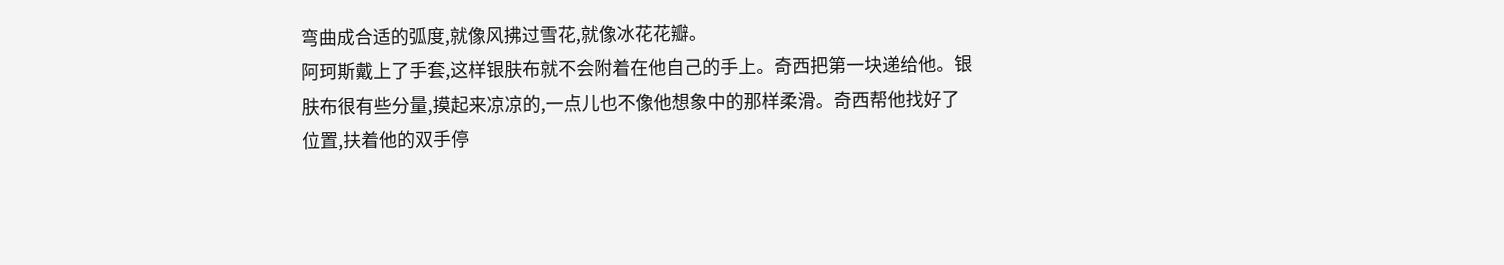弯曲成合适的弧度,就像风拂过雪花,就像冰花花瓣。
阿珂斯戴上了手套,这样银肤布就不会附着在他自己的手上。奇西把第一块递给他。银肤布很有些分量,摸起来凉凉的,一点儿也不像他想象中的那样柔滑。奇西帮他找好了位置,扶着他的双手停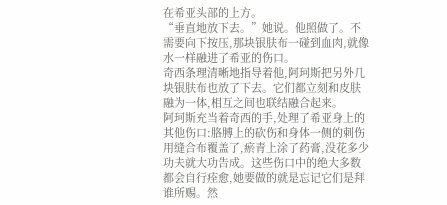在希亚头部的上方。
“垂直地放下去。”她说。他照做了。不需要向下按压,那块银肤布一碰到血肉,就像水一样融进了希亚的伤口。
奇西条理清晰地指导着他,阿珂斯把另外几块银肤布也放了下去。它们都立刻和皮肤融为一体,相互之间也联结融合起来。
阿珂斯充当着奇西的手,处理了希亚身上的其他伤口:胳膊上的砍伤和身体一侧的刺伤用缝合布覆盖了,瘀青上涂了药膏,没花多少功夫就大功告成。这些伤口中的绝大多数都会自行痊愈,她要做的就是忘记它们是拜谁所赐。然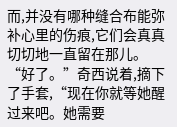而,并没有哪种缝合布能弥补心里的伤痕,它们会真真切切地一直留在那儿。
“好了。”奇西说着,摘下了手套,“现在你就等她醒过来吧。她需要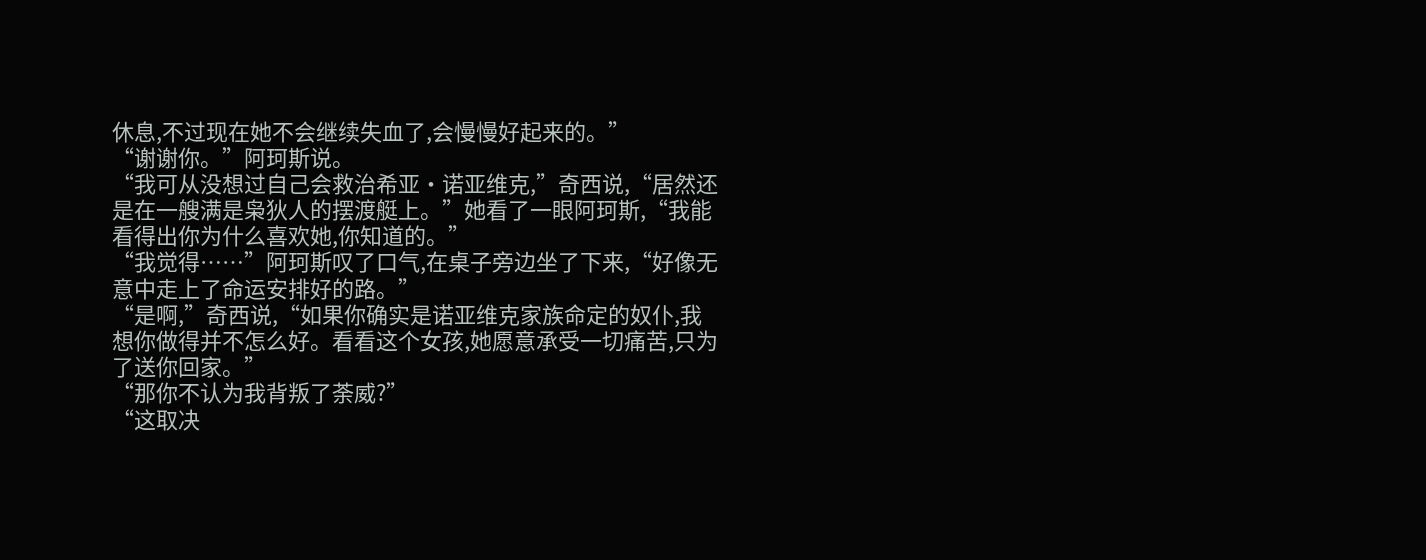休息,不过现在她不会继续失血了,会慢慢好起来的。”
“谢谢你。”阿珂斯说。
“我可从没想过自己会救治希亚·诺亚维克,”奇西说,“居然还是在一艘满是枭狄人的摆渡艇上。”她看了一眼阿珂斯,“我能看得出你为什么喜欢她,你知道的。”
“我觉得……”阿珂斯叹了口气,在桌子旁边坐了下来,“好像无意中走上了命运安排好的路。”
“是啊,”奇西说,“如果你确实是诺亚维克家族命定的奴仆,我想你做得并不怎么好。看看这个女孩,她愿意承受一切痛苦,只为了送你回家。”
“那你不认为我背叛了荼威?”
“这取决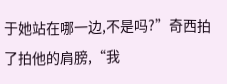于她站在哪一边,不是吗?”奇西拍了拍他的肩膀,“我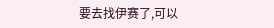要去找伊赛了,可以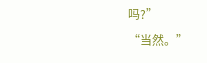吗?”
“当然。”